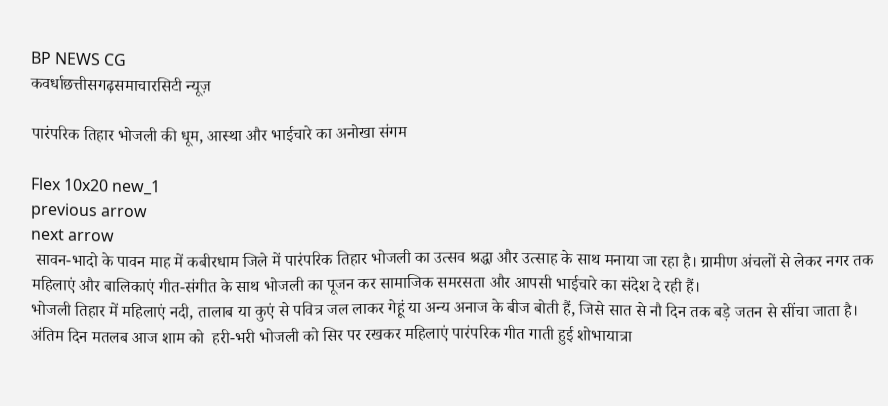BP NEWS CG
कवर्धाछत्तीसगढ़समाचारसिटी न्यूज़

पारंपरिक तिहार भोजली की धूम, आस्था और भाईचारे का अनोखा संगम

Flex 10x20 new_1
previous arrow
next arrow
 सावन-भादो के पावन माह में कबीरधाम जिले में पारंपरिक तिहार भोजली का उत्सव श्रद्धा और उत्साह के साथ मनाया जा रहा है। ग्रामीण अंचलों से लेकर नगर तक महिलाएं और बालिकाएं गीत-संगीत के साथ भोजली का पूजन कर सामाजिक समरसता और आपसी भाईचारे का संदेश दे रही हैं।
भोजली तिहार में महिलाएं नदी, तालाब या कुएं से पवित्र जल लाकर गेहूं या अन्य अनाज के बीज बोती हैं, जिसे सात से नौ दिन तक बड़े जतन से सींचा जाता है। अंतिम दिन मतलब आज शाम को  हरी-भरी भोजली को सिर पर रखकर महिलाएं पारंपरिक गीत गाती हुई शोभायात्रा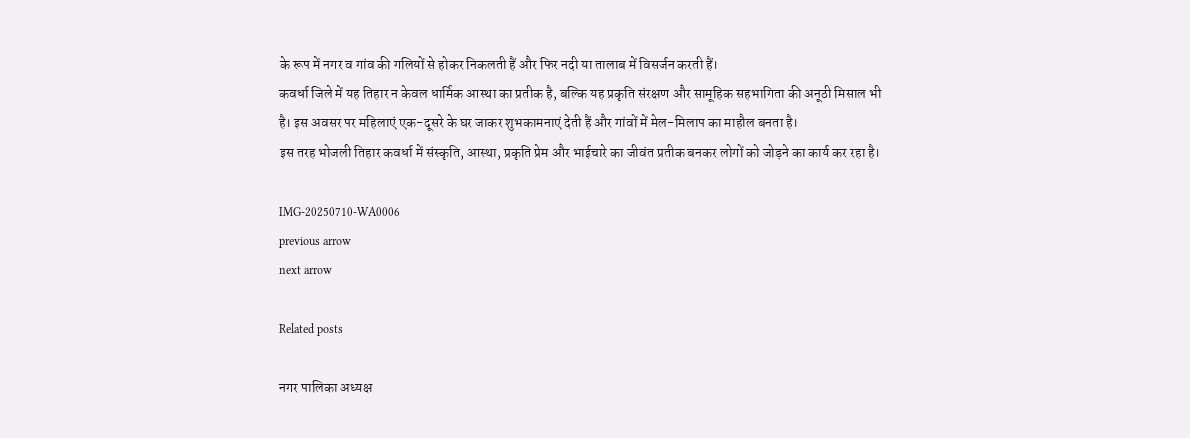के रूप में नगर व गांव की गलियों से होकर निकलती हैं और फिर नदी या तालाब में विसर्जन करती हैं।
कवर्धा जिले में यह तिहार न केवल धार्मिक आस्था का प्रतीक है, बल्कि यह प्रकृति संरक्षण और सामूहिक सहभागिता की अनूठी मिसाल भी है। इस अवसर पर महिलाएं एक-दूसरे के घर जाकर शुभकामनाएं देती हैं और गांवों में मेल-मिलाप का माहौल बनता है।
इस तरह भोजली तिहार कवर्धा में संस्कृति, आस्था, प्रकृति प्रेम और भाईचारे का जीवंत प्रतीक बनकर लोगों को जोड़ने का कार्य कर रहा है।

IMG-20250710-WA0006
previous arrow
next arrow

Related posts

नगर पालिका अध्यक्ष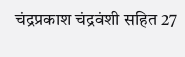चंद्रप्रकाश चंद्रवंशी सहित 27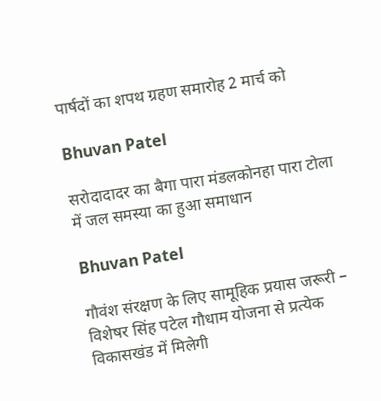पार्षदों का शपथ ग्रहण समारोह 2 मार्च को

Bhuvan Patel

सरोदादादर का बैगा पारा मंडलकोनहा पारा टोला में जल समस्या का हुआ समाधान

Bhuvan Patel

गौवंश संरक्षण के लिए सामूहिक प्रयास जरूरी – विशेषर सिंह पटेल गौधाम योजना से प्रत्येक विकासखंड में मिलेगी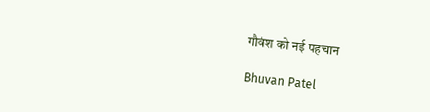गौवंश को नई पहचान

Bhuvan Patel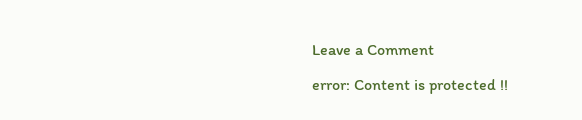Leave a Comment

error: Content is protected !!